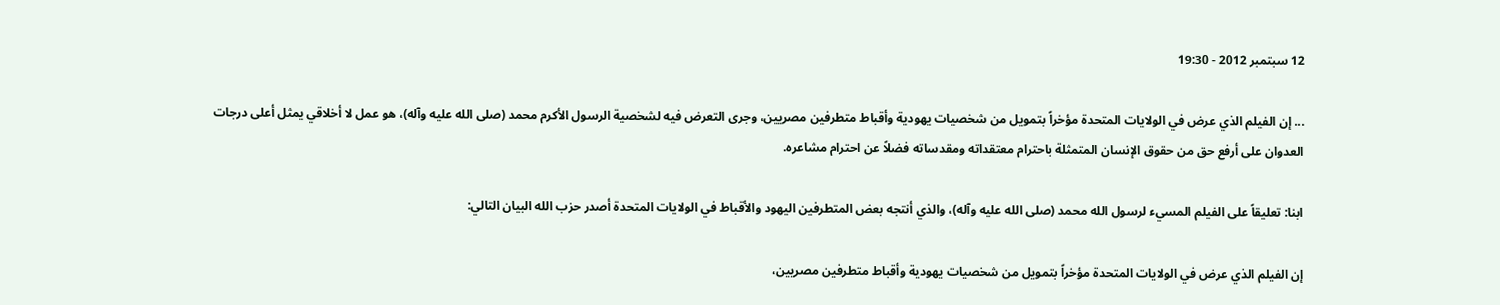12 سبتمبر 2012 - 19:30

... إن الفيلم الذي عرض في الولايات المتحدة مؤخراً بتمويل من شخصيات يهودية وأقباط متطرفين مصريين، وجرى التعرض فيه لشخصية الرسول الأكرم محمد (صلى الله عليه وآله)، هو عمل لا أخلاقي يمثل أعلى درجات العدوان على أرفع حق من حقوق الإنسان المتمثلة باحترام معتقداته ومقدساته فضلاً عن احترام مشاعره.

ابنا: تعليقاً على الفيلم المسيء لرسول الله محمد (صلى الله عليه وآله)، والذي أنتجه بعض المتطرفين اليهود والأقباط في الولايات المتحدة أصدر حزب الله البيان التالي:

إن الفيلم الذي عرض في الولايات المتحدة مؤخراً بتمويل من شخصيات يهودية وأقباط متطرفين مصريين،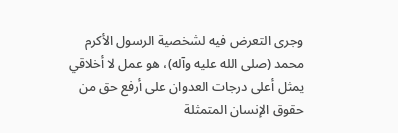وجرى التعرض فيه لشخصية الرسول الأكرم محمد (صلى الله عليه وآله)، هو عمل لا أخلاقي يمثل أعلى درجات العدوان على أرفع حق من حقوق الإنسان المتمثلة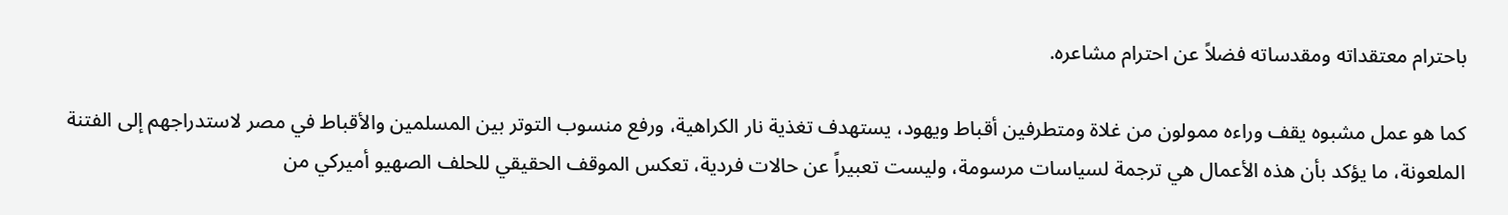باحترام معتقداته ومقدساته فضلاً عن احترام مشاعره.

كما هو عمل مشبوه يقف وراءه ممولون من غلاة ومتطرفين أقباط ويهود، يستهدف تغذية نار الكراهية، ورفع منسوب التوتر بين المسلمين والأقباط في مصر لاستدراجهم إلى الفتنة الملعونة، ما يؤكد بأن هذه الأعمال هي ترجمة لسياسات مرسومة، وليست تعبيراً عن حالات فردية، تعكس الموقف الحقيقي للحلف الصهيو أميركي من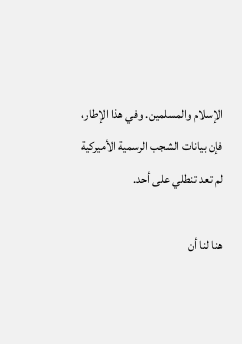الإسلام والمسلمين. وفي هذا الإطار، فإن بيانات الشجب الرسمية الأميركية لم تعد تنطلي على أحد.

هنا لنا أن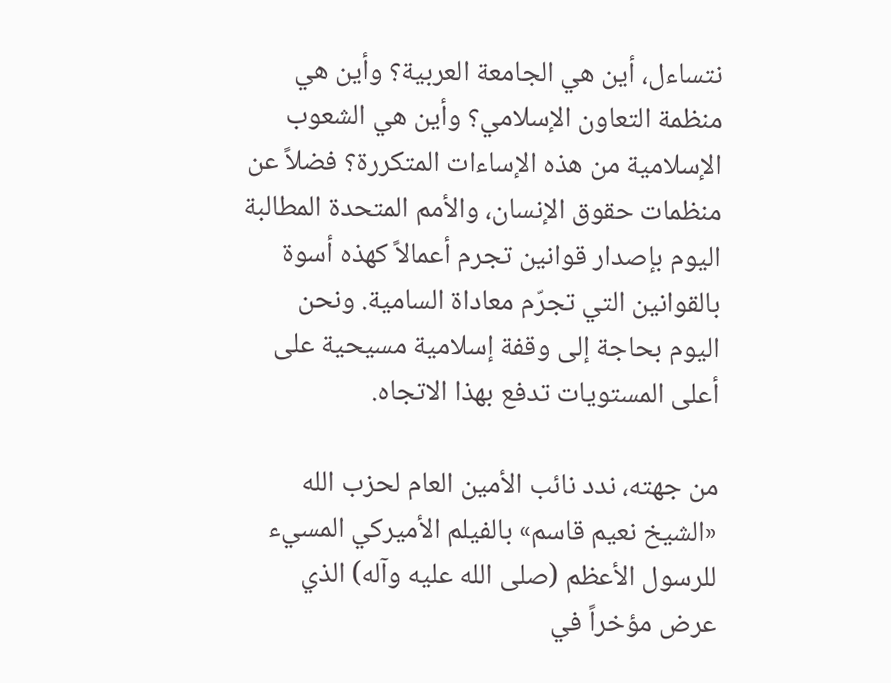نتساءل، أين هي الجامعة العربية؟ وأين هي منظمة التعاون الإسلامي؟ وأين هي الشعوب الإسلامية من هذه الإساءات المتكررة؟ فضلاً عن منظمات حقوق الإنسان، والأمم المتحدة المطالبة اليوم بإصدار قوانين تجرم أعمالاً كهذه أسوة بالقوانين التي تجرّم معاداة السامية. ونحن اليوم بحاجة إلى وقفة إسلامية مسيحية على أعلى المستويات تدفع بهذا الاتجاه.

من جهته، ندد نائب الأمین العام لحزب الله «الشیخ نعیم قاسم» بالفیلم الأمیركي المسيء للرسول الأعظم (صلى الله عليه وآله) الذي عرض مؤخراً في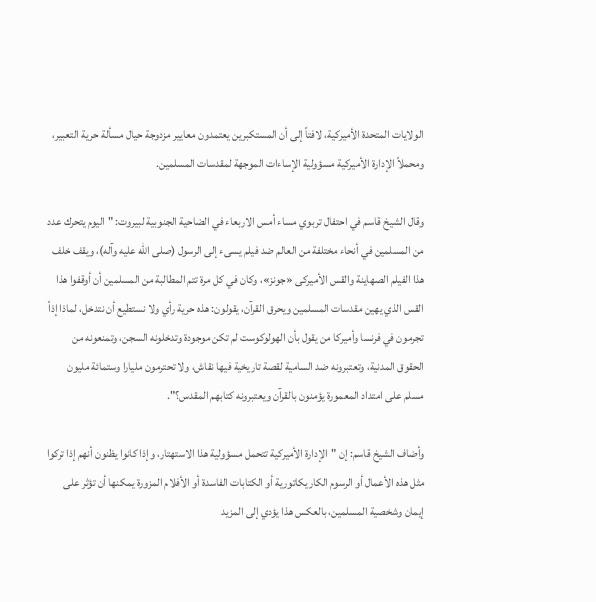الولایات المتحدة الأمیركیة، لافتاً إلی أن المستكبرین یعتمدون معاییر مزدوجة حیال مسألة حریة التعبیر، ومحملاً الإدارة الأمیركیة مسؤولیة الإساءات الموجهة لمقدسات المسلمین.

وقال الشیخ قاسم في احتفال تربوي مساء أمس الاربعاء في الضاحیة الجنوبیة لبیروت: "الیوم یتحرك عدد من المسلمین في أنحاء مختلفة من العالم ضد فیلم یسیء إلى الرسول (صلى الله عليه وآله)، ویقف خلف هذا الفیلم الصهاینة والقس الأمیركی «جونز»، وكان في كل مرة تتم المطالبة من المسلمین أن أوقفوا هذا القس الذي یهین مقدسات المسلمین ویحرق القرآن، یقولون: هذه حریة رأي ولا نستطیع أن نتدخل، لماذا إذاً تجرمون في فرنسا وأمیركا من یقول بأن الهولوكوست لم تكن موجودة وتدخلونه السجن، وتمنعونه من الحقوق المدنیة، وتعتبرونه ضد السامیة لقصة تاریخیة فیها نقاش، ولا تحترمون ملیارا وستمائة ملیون مسلم علی امتداد المعمورة یؤمنون بالقرآن ویعتبرونه كتابهم المقدس؟".

وأضاف الشیخ قاسم: إن "الإدارة الأمیركیة تتحمل مسؤولیة هذا الاستهتار، وإذا كانوا یظنون أنهم إذا تركوا مثل هذه الأعمال أو الرسوم الكاریكاتوریة أو الكتابات الفاسدة أو الأفلام المزورة یمكنها أن تؤثر علی إیمان وشخصیة المسلمین، بالعكس هذا یؤدي إلی المزید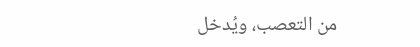من التعصب، ویُدخل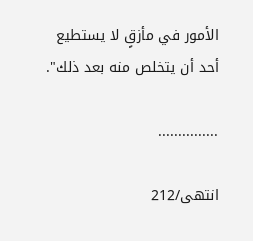الأمور في مأزقٍ لا یستطیع أحد أن یتخلص منه بعد ذلك".

...............

انتهی/212